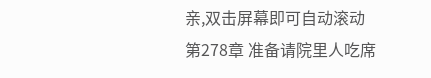亲,双击屏幕即可自动滚动
第278章 准备请院里人吃席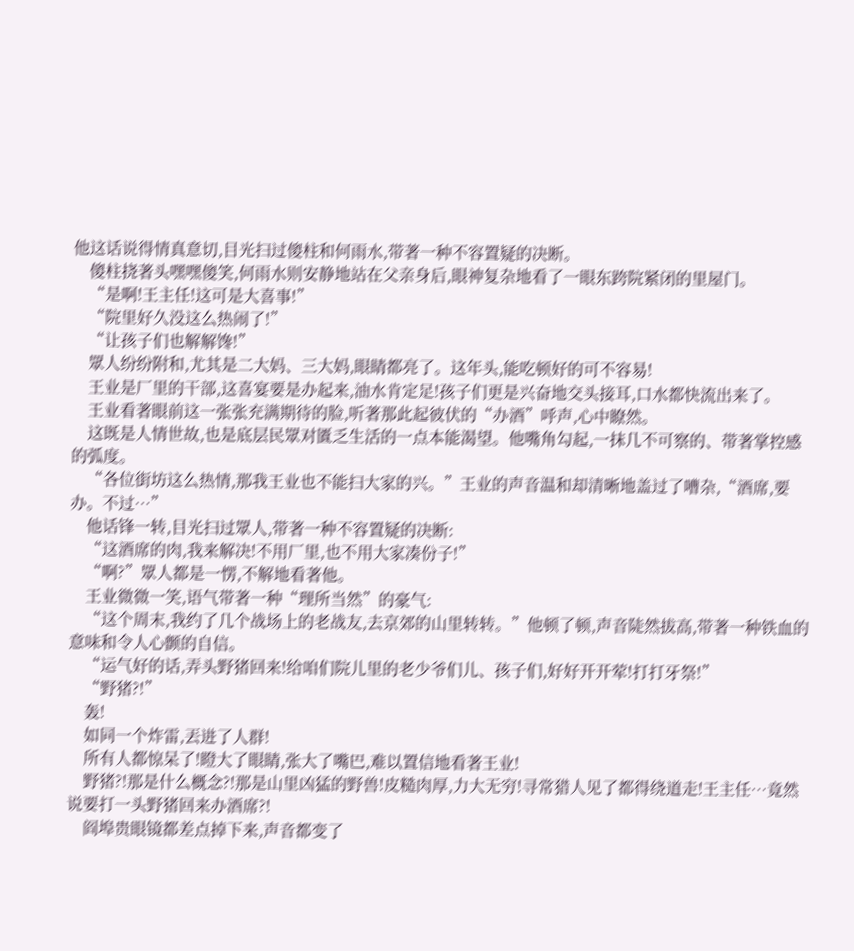他这话说得情真意切,目光扫过傻柱和何雨水,带著一种不容置疑的决断。
    傻柱挠著头嘿嘿傻笑,何雨水则安静地站在父亲身后,眼神复杂地看了一眼东跨院紧闭的里屋门。
    “是啊!王主任!这可是大喜事!”
    “院里好久没这么热闹了!”
    “让孩子们也解解馋!”
    眾人纷纷附和,尤其是二大妈、三大妈,眼睛都亮了。这年头,能吃顿好的可不容易!
    王业是厂里的干部,这喜宴要是办起来,油水肯定足!孩子们更是兴奋地交头接耳,口水都快流出来了。
    王业看著眼前这一张张充满期待的脸,听著那此起彼伏的“办酒”呼声,心中瞭然。
    这既是人情世故,也是底层民眾对匱乏生活的一点本能渴望。他嘴角勾起,一抹几不可察的、带著掌控感的弧度。
    “各位街坊这么热情,那我王业也不能扫大家的兴。”王业的声音温和却清晰地盖过了嘈杂,“酒席,要办。不过…”
    他话锋一转,目光扫过眾人,带著一种不容置疑的决断:
    “这酒席的肉,我来解决!不用厂里,也不用大家凑份子!”
    “啊?”眾人都是一愣,不解地看著他。
    王业微微一笑,语气带著一种“理所当然”的豪气:
    “这个周末,我约了几个战场上的老战友,去京郊的山里转转。”他顿了顿,声音陡然拔高,带著一种铁血的意味和令人心颤的自信。
    “运气好的话,弄头野猪回来!给咱们院儿里的老少爷们儿、孩子们,好好开开荤!打打牙祭!”
    “野猪?!”
    轰!
    如同一个炸雷,丟进了人群!
    所有人都惊呆了!瞪大了眼睛,张大了嘴巴,难以置信地看著王业!
    野猪?!那是什么概念?!那是山里凶猛的野兽!皮糙肉厚,力大无穷!寻常猎人见了都得绕道走!王主任…竟然说要打一头野猪回来办酒席?!
    阎埠贵眼镜都差点掉下来,声音都变了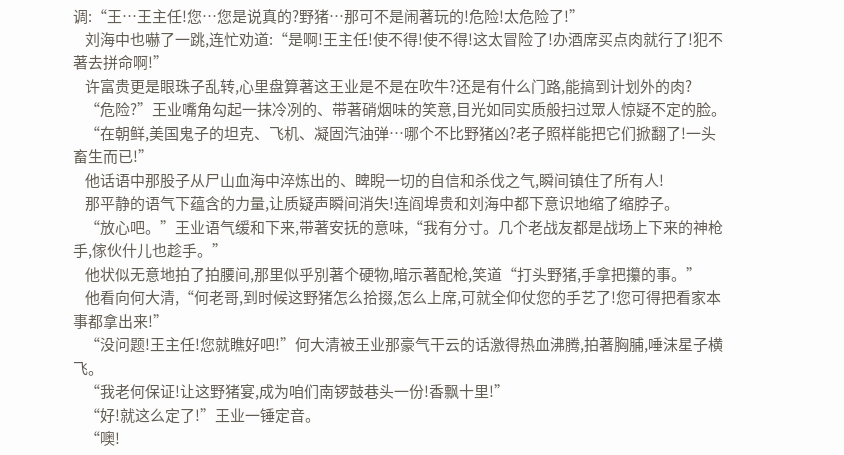调:“王…王主任!您…您是说真的?野猪…那可不是闹著玩的!危险!太危险了!”
    刘海中也嚇了一跳,连忙劝道:“是啊!王主任!使不得!使不得!这太冒险了!办酒席买点肉就行了!犯不著去拼命啊!”
    许富贵更是眼珠子乱转,心里盘算著这王业是不是在吹牛?还是有什么门路,能搞到计划外的肉?
    “危险?”王业嘴角勾起一抹冷冽的、带著硝烟味的笑意,目光如同实质般扫过眾人惊疑不定的脸。
    “在朝鲜,美国鬼子的坦克、飞机、凝固汽油弹…哪个不比野猪凶?老子照样能把它们掀翻了!一头畜生而已!”
    他话语中那股子从尸山血海中淬炼出的、睥睨一切的自信和杀伐之气,瞬间镇住了所有人!
    那平静的语气下蕴含的力量,让质疑声瞬间消失!连阎埠贵和刘海中都下意识地缩了缩脖子。
    “放心吧。”王业语气缓和下来,带著安抚的意味,“我有分寸。几个老战友都是战场上下来的神枪手,傢伙什儿也趁手。”
    他状似无意地拍了拍腰间,那里似乎別著个硬物,暗示著配枪,笑道“打头野猪,手拿把攥的事。”
    他看向何大清,“何老哥,到时候这野猪怎么拾掇,怎么上席,可就全仰仗您的手艺了!您可得把看家本事都拿出来!”
    “没问题!王主任!您就瞧好吧!”何大清被王业那豪气干云的话激得热血沸腾,拍著胸脯,唾沫星子横飞。
    “我老何保证!让这野猪宴,成为咱们南锣鼓巷头一份!香飘十里!”
    “好!就这么定了!”王业一锤定音。
    “噢!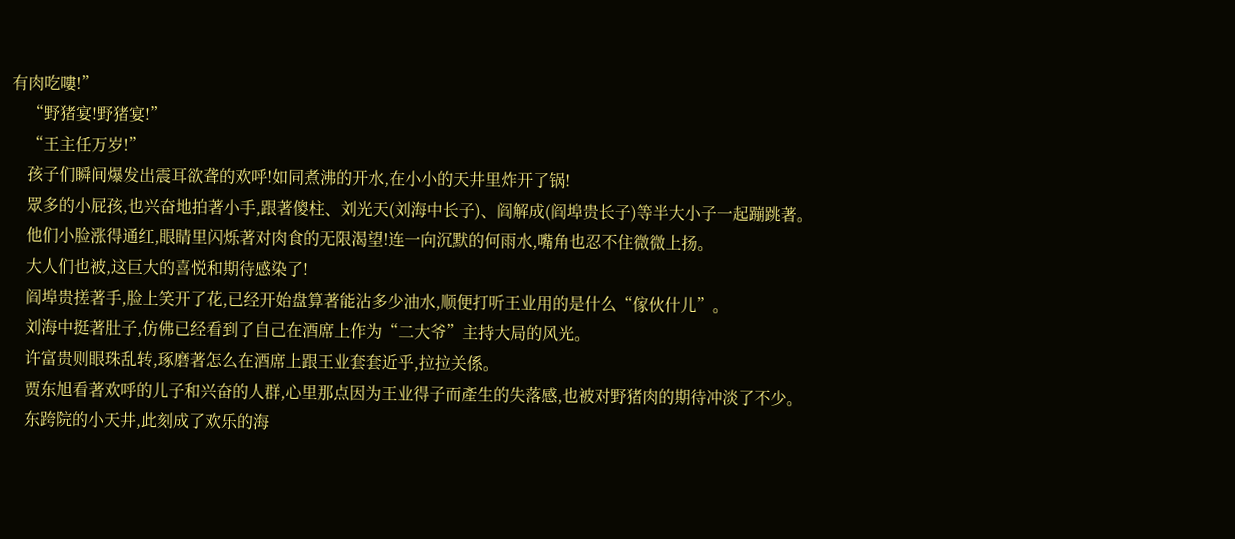有肉吃嘍!”
    “野猪宴!野猪宴!”
    “王主任万岁!”
    孩子们瞬间爆发出震耳欲聋的欢呼!如同煮沸的开水,在小小的天井里炸开了锅!
    眾多的小屁孩,也兴奋地拍著小手,跟著傻柱、刘光天(刘海中长子)、阎解成(阎埠贵长子)等半大小子一起蹦跳著。
    他们小脸涨得通红,眼睛里闪烁著对肉食的无限渴望!连一向沉默的何雨水,嘴角也忍不住微微上扬。
    大人们也被,这巨大的喜悦和期待感染了!
    阎埠贵搓著手,脸上笑开了花,已经开始盘算著能沾多少油水,顺便打听王业用的是什么“傢伙什儿”。
    刘海中挺著肚子,仿佛已经看到了自己在酒席上作为“二大爷”主持大局的风光。
    许富贵则眼珠乱转,琢磨著怎么在酒席上跟王业套套近乎,拉拉关係。
    贾东旭看著欢呼的儿子和兴奋的人群,心里那点因为王业得子而產生的失落感,也被对野猪肉的期待冲淡了不少。
    东跨院的小天井,此刻成了欢乐的海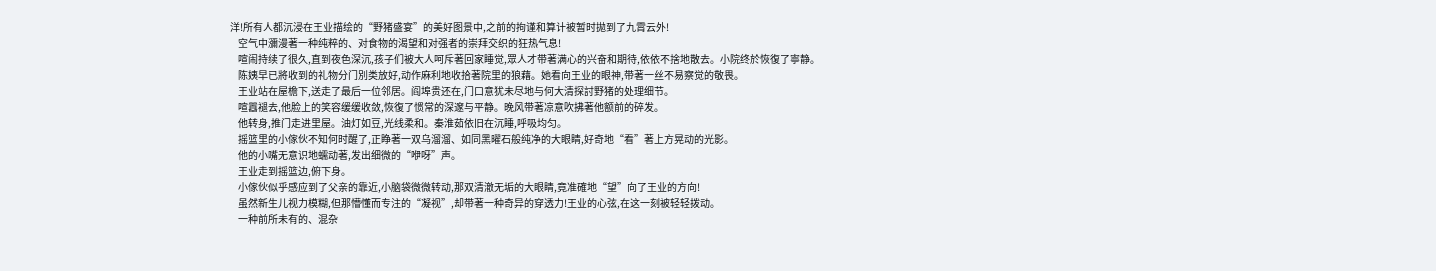洋!所有人都沉浸在王业描绘的“野猪盛宴”的美好图景中,之前的拘谨和算计被暂时拋到了九霄云外!
    空气中瀰漫著一种纯粹的、对食物的渴望和对强者的崇拜交织的狂热气息!
    喧闹持续了很久,直到夜色深沉,孩子们被大人呵斥著回家睡觉,眾人才带著满心的兴奋和期待,依依不捨地散去。小院终於恢復了寧静。
    陈姨早已將收到的礼物分门別类放好,动作麻利地收拾著院里的狼藉。她看向王业的眼神,带著一丝不易察觉的敬畏。
    王业站在屋檐下,送走了最后一位邻居。阎埠贵还在,门口意犹未尽地与何大清探討野猪的处理细节。
    喧囂褪去,他脸上的笑容缓缓收敛,恢復了惯常的深邃与平静。晚风带著凉意吹拂著他额前的碎发。
    他转身,推门走进里屋。油灯如豆,光线柔和。秦淮茹依旧在沉睡,呼吸均匀。
    摇篮里的小傢伙不知何时醒了,正睁著一双乌溜溜、如同黑曜石般纯净的大眼睛,好奇地“看”著上方晃动的光影。
    他的小嘴无意识地蠕动著,发出细微的“咿呀”声。
    王业走到摇篮边,俯下身。
    小傢伙似乎感应到了父亲的靠近,小脑袋微微转动,那双清澈无垢的大眼睛,竟准確地“望”向了王业的方向!
    虽然新生儿视力模糊,但那懵懂而专注的“凝视”,却带著一种奇异的穿透力!王业的心弦,在这一刻被轻轻拨动。
    一种前所未有的、混杂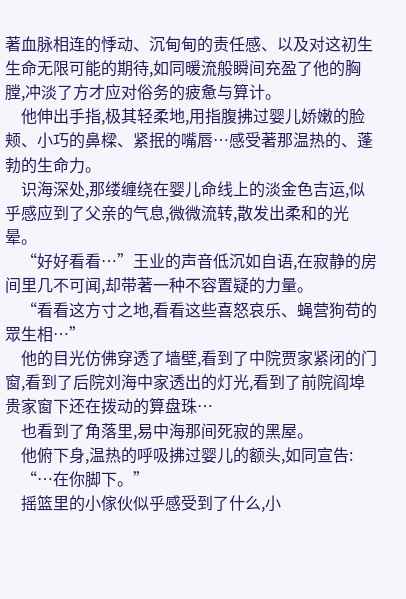著血脉相连的悸动、沉甸甸的责任感、以及对这初生生命无限可能的期待,如同暖流般瞬间充盈了他的胸膛,冲淡了方才应对俗务的疲惫与算计。
    他伸出手指,极其轻柔地,用指腹拂过婴儿娇嫩的脸颊、小巧的鼻樑、紧抿的嘴唇…感受著那温热的、蓬勃的生命力。
    识海深处,那缕缠绕在婴儿命线上的淡金色吉运,似乎感应到了父亲的气息,微微流转,散发出柔和的光晕。
    “好好看看…”王业的声音低沉如自语,在寂静的房间里几不可闻,却带著一种不容置疑的力量。
    “看看这方寸之地,看看这些喜怒哀乐、蝇营狗苟的眾生相…”
    他的目光仿佛穿透了墙壁,看到了中院贾家紧闭的门窗,看到了后院刘海中家透出的灯光,看到了前院阎埠贵家窗下还在拨动的算盘珠…
    也看到了角落里,易中海那间死寂的黑屋。
    他俯下身,温热的呼吸拂过婴儿的额头,如同宣告:
    “…在你脚下。”
    摇篮里的小傢伙似乎感受到了什么,小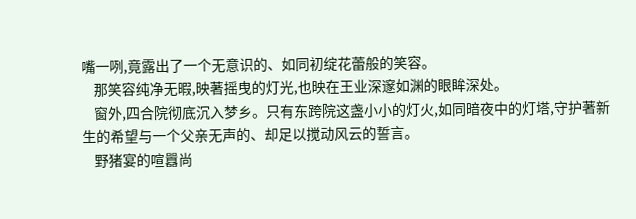嘴一咧,竟露出了一个无意识的、如同初绽花蕾般的笑容。
    那笑容纯净无暇,映著摇曳的灯光,也映在王业深邃如渊的眼眸深处。
    窗外,四合院彻底沉入梦乡。只有东跨院这盏小小的灯火,如同暗夜中的灯塔,守护著新生的希望与一个父亲无声的、却足以搅动风云的誓言。
    野猪宴的喧囂尚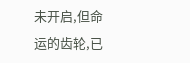未开启,但命运的齿轮,已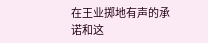在王业掷地有声的承诺和这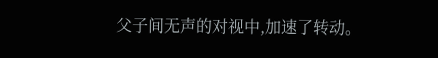父子间无声的对视中,加速了转动。